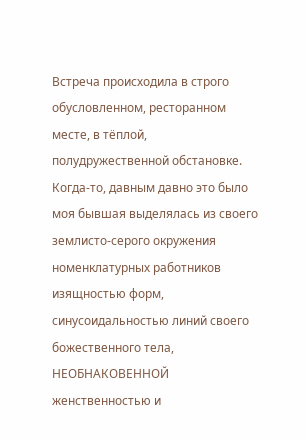Встреча происходила в строго обусловленном, ресторанном месте, в тёплой, полудружественной обстановке.
Когда-то, давным давно это было моя бывшая выделялась из своего землисто-серого окружения номенклатурных работников изящностью форм, синусоидальностью линий своего божественного тела, НЕОБНАКОВЕННОЙ женственностью и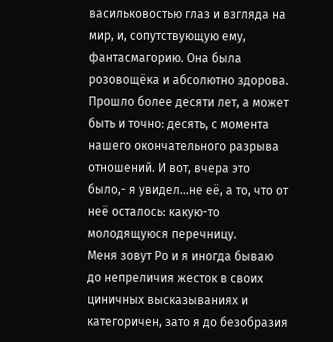васильковостью глаз и взгляда на мир, и, сопутствующую ему, фантасмагорию. Она была розовощёка и абсолютно здорова.
Прошло более десяти лет, а может быть и точно: десять, с момента нашего окончательного разрыва отношений. И вот, вчера это было,- я увидел...не её, а то, что от неё осталось: какую-то молодящуюся перечницу.
Меня зовут Ро и я иногда бываю до непреличия жесток в своих циничных высказываниях и категоричен, зато я до безобразия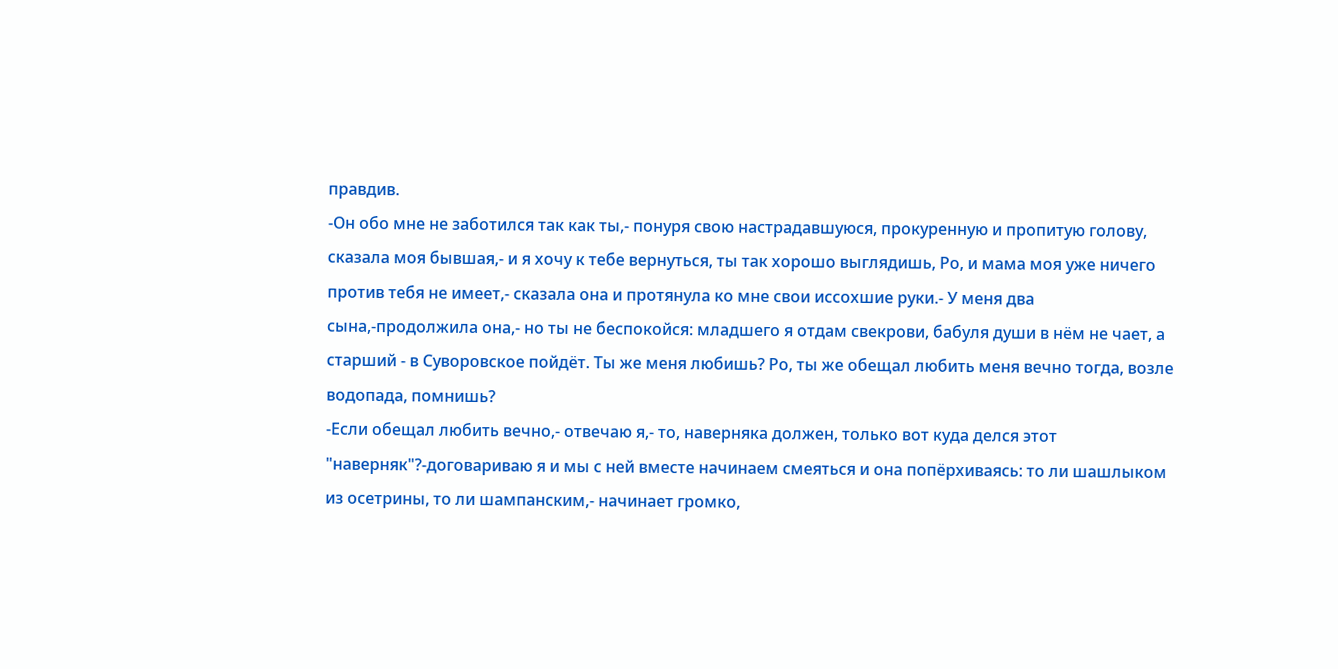правдив.
-Он обо мне не заботился так как ты,- понуря свою настрадавшуюся, прокуренную и пропитую голову, сказала моя бывшая,- и я хочу к тебе вернуться, ты так хорошо выглядишь, Ро, и мама моя уже ничего против тебя не имеет,- сказала она и протянула ко мне свои иссохшие руки.- У меня два сына,-продолжила она,- но ты не беспокойся: младшего я отдам свекрови, бабуля души в нём не чает, а старший - в Суворовское пойдёт. Ты же меня любишь? Ро, ты же обещал любить меня вечно тогда, возле водопада, помнишь?
-Если обещал любить вечно,- отвечаю я,- то, наверняка должен, только вот куда делся этот "наверняк"?-договариваю я и мы с ней вместе начинаем смеяться и она попёрхиваясь: то ли шашлыком из осетрины, то ли шампанским,- начинает громко,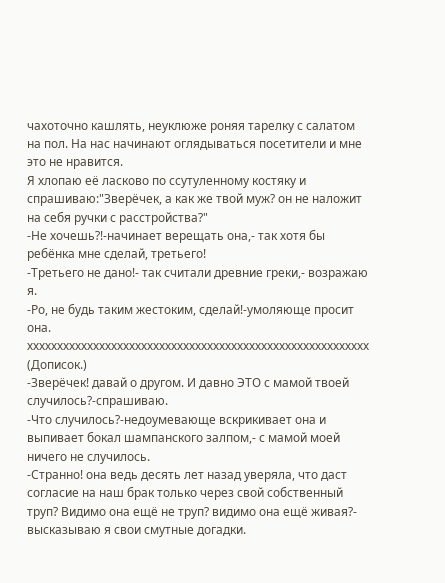чахоточно кашлять, неуклюже роняя тарелку с салатом на пол. На нас начинают оглядываться посетители и мне это не нравится.
Я хлопаю её ласково по ссутуленному костяку и спрашиваю:"Зверёчек, а как же твой муж? он не наложит на себя ручки с расстройства?"
-Не хочешь?!-начинает верещать она,- так хотя бы ребёнка мне сделай, третьего!
-Третьего не дано!- так считали древние греки,- возражаю я.
-Ро, не будь таким жестоким, сделай!-умоляюще просит она.
ххххххххххххххххххххххххххххххххххххххххххххххххххххххххх
(Дописок.)
-Зверёчек! давай о другом. И давно ЭТО с мамой твоей случилось?-спрашиваю.
-Что случилось?-недоумевающе вскрикивает она и выпивает бокал шампанского залпом,- с мамой моей ничего не случилось.
-Странно! она ведь десять лет назад уверяла, что даст согласие на наш брак только через свой собственный труп? Видимо она ещё не труп? видимо она ещё живая?- высказываю я свои смутные догадки.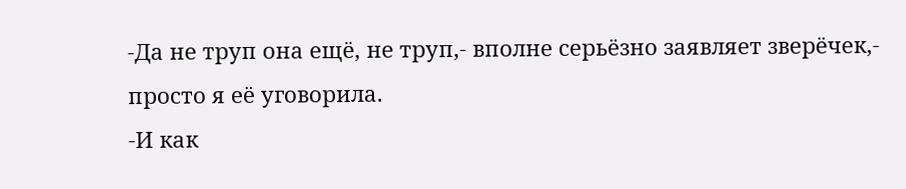-Да не труп она ещё, не труп,- вполне серьёзно заявляет зверёчек,- просто я её уговорила.
-И как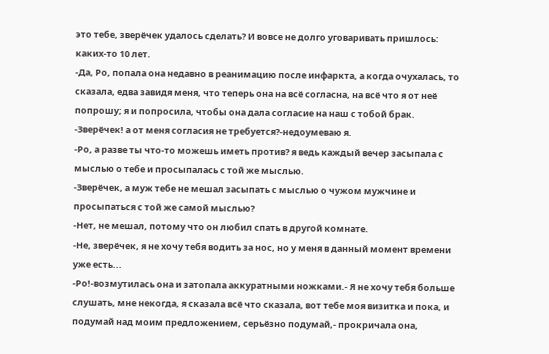это тебе, зверёчек удалось сделать? И вовсе не долго уговаривать пришлось: каких-то 10 лет.
-Да, Ро, попала она недавно в реанимацию после инфаркта, а когда очухалась, то сказала, едва завидя меня, что теперь она на всё согласна, на всё что я от неё попрошу; я и попросила, чтобы она дала согласие на наш с тобой брак.
-Зверёчек! а от меня согласия не требуется?-недоумеваю я.
-Ро, а разве ты что-то можешь иметь против? я ведь каждый вечер засыпала с мыслью о тебе и просыпалась с той же мыслью.
-Зверёчек, а муж тебе не мешал засыпать с мыслью о чужом мужчине и просыпаться с той же самой мыслью?
-Нет, не мешал, потому что он любил спать в другой комнате.
-Не, зверёчек, я не хочу тебя водить за нос, но у меня в данный момент времени уже есть...
-Ро!-возмутилась она и затопала аккуратными ножками.- Я не хочу тебя больше слушать, мне некогда, я сказала всё что сказала, вот тебе моя визитка и пока, и подумай над моим предложением, серьёзно подумай,- прокричала она,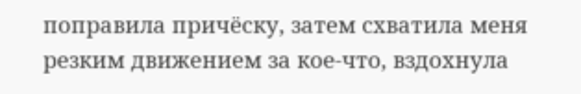поправила причёску, затем схватила меня резким движением за кое-что, вздохнула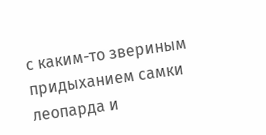с каким-то звериным придыханием самки леопарда и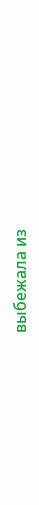выбежала из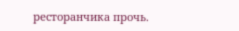ресторанчика прочь.